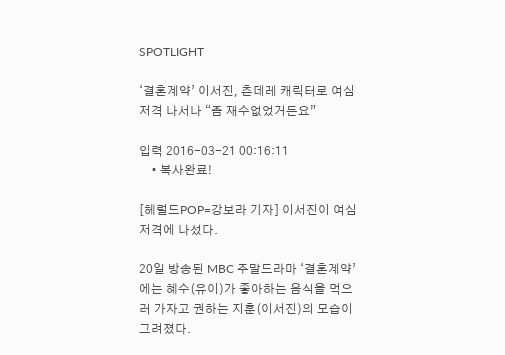SPOTLIGHT

‘결혼계약’ 이서진, 츤데레 캐릭터로 여심저격 나서나 “좀 재수없었거든요”

입력 2016-03-21 00:16:11
    • 복사완료!

[헤럴드POP=강보라 기자] 이서진이 여심저격에 나섰다.

20일 방송된 MBC 주말드라마 ‘결혼계약’에는 혜수(유이)가 좋아하는 음식을 먹으러 가자고 권하는 지훈(이서진)의 모습이 그려졌다.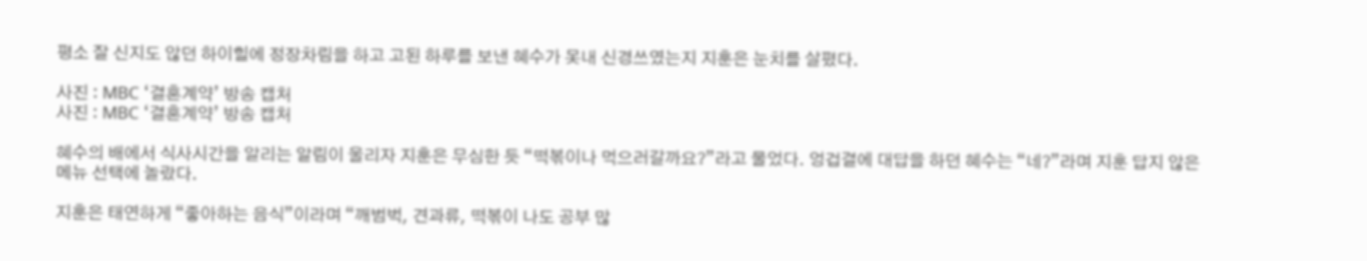평소 잘 신지도 않던 하이힐에 정장차림을 하고 고된 하루를 보낸 혜수가 못내 신경쓰였는지 지훈은 눈치를 살폈다.

사진 : MBC ‘결혼계약’ 방송 캡처
사진 : MBC ‘결혼계약’ 방송 캡처

혜수의 배에서 식사시간을 알리는 알림이 울리자 지훈은 무심한 듯 “떡볶이나 먹으러갈까요?”라고 물었다. 엉겁결에 대답을 하던 혜수는 “네?”라며 지훈 답지 않은 메뉴 선택에 놀랐다.

지훈은 태연하게 “좋아하는 음식”이라며 “깨범벅, 견과류, 떡볶이 나도 공부 많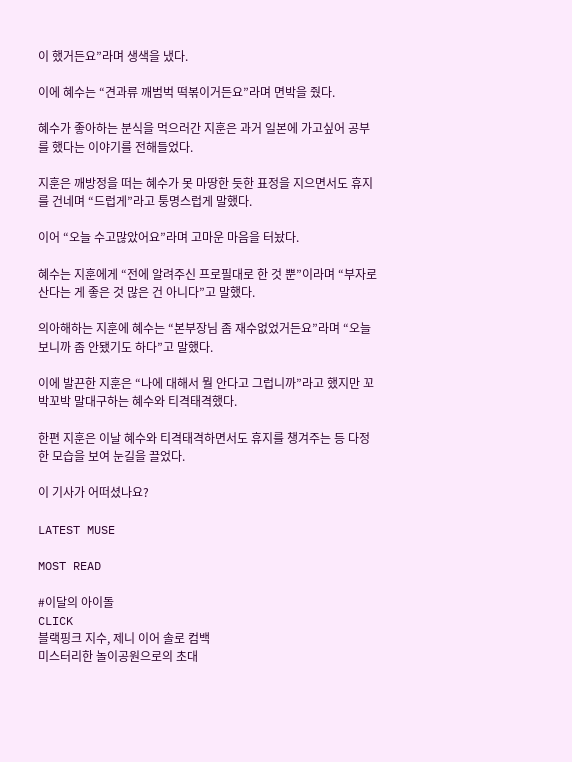이 했거든요”라며 생색을 냈다.

이에 혜수는 “견과류 깨범벅 떡볶이거든요”라며 면박을 줬다.

혜수가 좋아하는 분식을 먹으러간 지훈은 과거 일본에 가고싶어 공부를 했다는 이야기를 전해들었다.

지훈은 깨방정을 떠는 혜수가 못 마땅한 듯한 표정을 지으면서도 휴지를 건네며 “드럽게”라고 퉁명스럽게 말했다.

이어 “오늘 수고많았어요”라며 고마운 마음을 터놨다.

혜수는 지훈에게 “전에 알려주신 프로필대로 한 것 뿐”이라며 “부자로 산다는 게 좋은 것 많은 건 아니다”고 말했다.

의아해하는 지훈에 혜수는 “본부장님 좀 재수없었거든요”라며 “오늘 보니까 좀 안됐기도 하다”고 말했다.

이에 발끈한 지훈은 “나에 대해서 뭘 안다고 그럽니까”라고 했지만 꼬박꼬박 말대구하는 혜수와 티격태격했다.

한편 지훈은 이날 혜수와 티격태격하면서도 휴지를 챙겨주는 등 다정한 모습을 보여 눈길을 끌었다.

이 기사가 어떠셨나요?

LATEST MUSE

MOST READ

#이달의 아이돌
CLICK
블랙핑크 지수, 제니 이어 솔로 컴백
미스터리한 놀이공원으로의 초대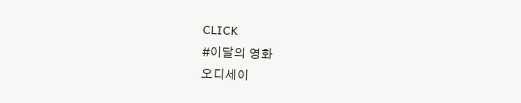CLICK
#이달의 영화
오디세이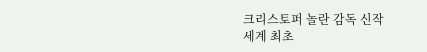크리스토퍼 놀란 감독 신작
세계 최초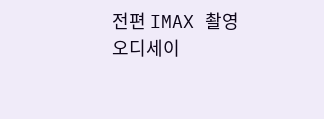전편 IMAX 촬영
오디세이